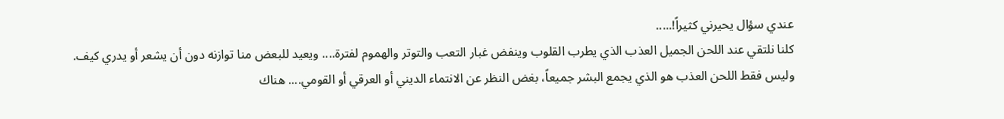عندي سؤال يحيرني كثيراً!.....
كلنا نلتقي عند اللحن الجميل العذب الذي يطرب القلوب وينفض غبار التعب والتوتر والهموم لفترة.... ويعيد للبعض منا توازنه دون أن يشعر أو يدري كيف.
وليس فقط اللحن العذب هو الذي يجمع البشر جميعاً، بغض النظر عن الانتماء الديني أو العرقي أو القومي.... هناك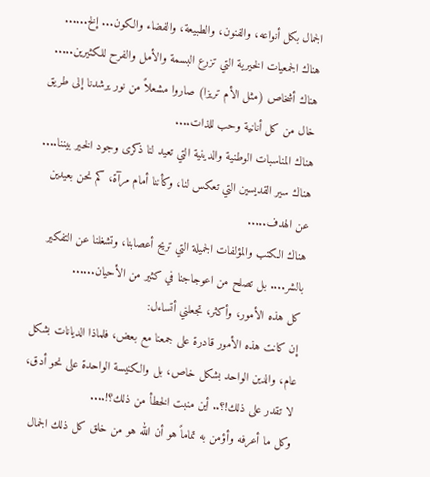الجمال بكل أنواعه، والفنون، والطبيعة، والفضاء والكون... إلخ......
هناك الجمعيات الخيرية التي تزرع البسمة والأمل والفرح للكثيرين.....
هناك أشخاص (مثل الأم تريزا) صاروا مشعلاً من نور يرشدنا إلى طريق خال من كل أنانية وحب للذات....
هناك المناسبات الوطنية والدينية التي تعيد لنا ذكرى وجود الخير بيننا....
هناك سير القديسين التي تعكس لنا، وكأننا أمام مرآة، كم نحن بعيدين عن الهدف.....
هناك الكتب والمؤلفات الجميلة التي تريح أعصابنا، وتشغلنا عن التفكير بالشر.... بل تصلح من اعوجاجنا في كثير من الأحيان......
كل هذه الأمور، وأكثر، تجعلني أتساءل:
إن كانت هذه الأمور قادرة على جمعنا مع بعض، فلماذا الديانات بشكل عام، والدين الواحد بشكل خاص، بل والكنيسة الواحدة على نحو أدق، لا تقدر على ذلك!؟.. أين منبت الخطأ من ذلك؟!....
وكل ما أعرفه وأؤمن به تماماً هو أن الله هو من خلق كل ذلك الجمال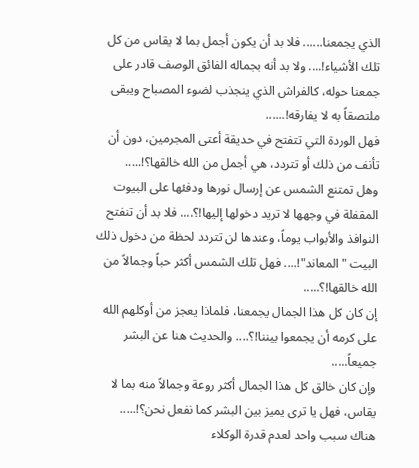الذي يجمعنا...... فلا بد أن يكون أجمل بما لا يقاس من كل تلك الأشياء!.... ولا بد أنه بجماله الفائق الوصف قادر على جمعنا حوله، كالفراش الذي ينجذب لضوء المصباح ويبقى ملتصقاً به لا يفارقه!......
فهل الوردة التي تتفتح في حديقة أعتى المجرمين، دون أن تأنف من ذلك أو تتردد، هي أجمل من الله خالقها؟!.....
وهل تمتنع الشمس عن إرسال نورها ودفئها على البيوت المقفلة في وجهها لا تريد دخولها إليها!؟.... فلا بد أن تنفتح النوافذ والأبواب يوماً، وعندها لن تتردد لحظة من دخول ذلك البيت "المعاند"!.... فهل تلك الشمس أكثر حباً وجمالاً من الله خالقها!؟.....
إن كان كل هذا الجمال يجمعنا، فلماذا يعجز من أوكلهم الله على كرمه أن يجمعوا بيننا!؟.... والحديث هنا عن البشر جميعاً.....
وإن كان خالق كل هذا الجمال أكثر روعة وجمالاً منه بما لا يقاس، فهل يا ترى يميز بين البشر كما نفعل نحن؟!.....
هناك سبب واحد لعدم قدرة الوكلاء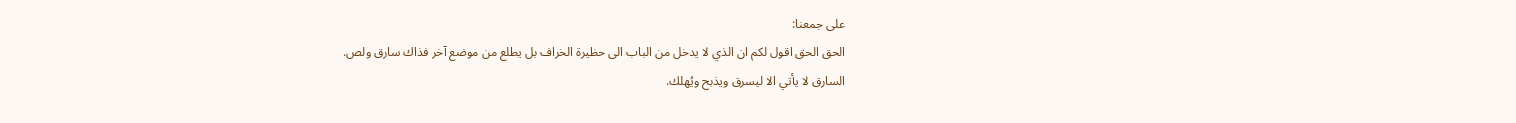على جمعنا:
الحق الحق اقول لكم ان الذي لا يدخل من الباب الى حظيرة الخراف بل يطلع من موضع آخر فذاك سارق ولص.
السارق لا يأتي الا ليسرق ويذبح ويُهلك.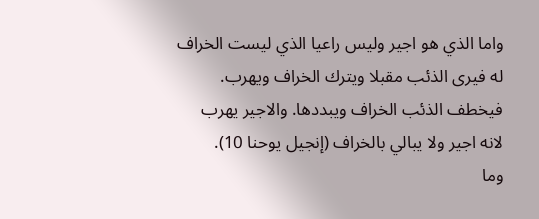واما الذي هو اجير وليس راعيا الذي ليست الخراف له فيرى الذئب مقبلا ويترك الخراف ويهرب. فيخطف الذئب الخراف ويبددها. والاجير يهرب لانه اجير ولا يبالي بالخراف (إنجيل يوحنا 10).
وما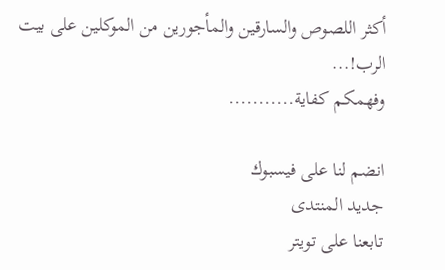أكثر اللصوص والسارقين والمأجورين من الموكلين على بيت الرب!...
وفهمكم كفاية...........

انضم لنا على فيسبوك
جديد المنتدى
تابعنا على تويتر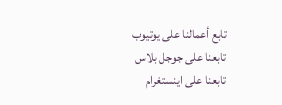تابع أعمالنا على يوتيوب
تابعنا على جوجل بلاس
تابعنا على اينستغرام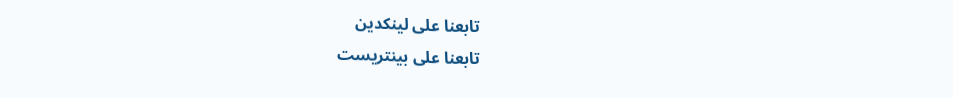تابعنا على لينكدين
تابعنا على بينتريست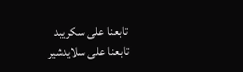تابعنا على سكريبد
تابعنا على سلايدشير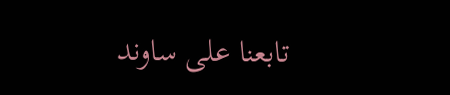تابعنا على ساوند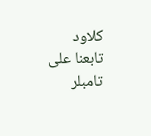كلاود
تابعنا على تامبلر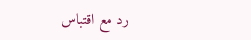رد مع اقتباس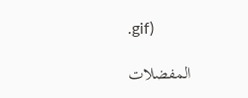.gif)

المفضلات